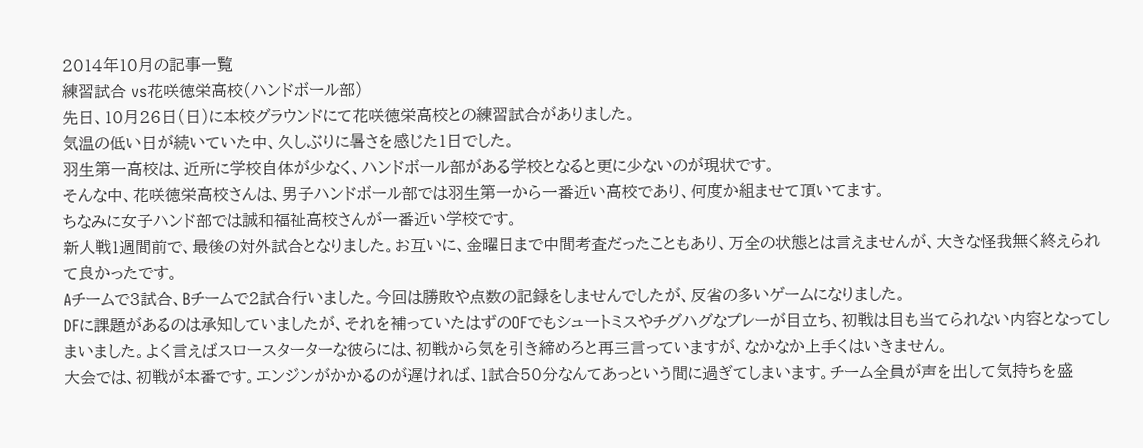2014年10月の記事一覧
練習試合 vs花咲徳栄高校(ハンドボール部)
先日、10月26日(日)に本校グラウンドにて花咲徳栄高校との練習試合がありました。
気温の低い日が続いていた中、久しぶりに暑さを感じた1日でした。
羽生第一高校は、近所に学校自体が少なく、ハンドボール部がある学校となると更に少ないのが現状です。
そんな中、花咲徳栄高校さんは、男子ハンドボール部では羽生第一から一番近い高校であり、何度か組ませて頂いてます。
ちなみに女子ハンド部では誠和福祉高校さんが一番近い学校です。
新人戦1週間前で、最後の対外試合となりました。お互いに、金曜日まで中間考査だったこともあり、万全の状態とは言えませんが、大きな怪我無く終えられて良かったです。
Aチームで3試合、Bチームで2試合行いました。今回は勝敗や点数の記録をしませんでしたが、反省の多いゲームになりました。
DFに課題があるのは承知していましたが、それを補っていたはずのOFでもシュートミスやチグハグなプレーが目立ち、初戦は目も当てられない内容となってしまいました。よく言えばスロースターターな彼らには、初戦から気を引き締めろと再三言っていますが、なかなか上手くはいきません。
大会では、初戦が本番です。エンジンがかかるのが遅ければ、1試合50分なんてあっという間に過ぎてしまいます。チーム全員が声を出して気持ちを盛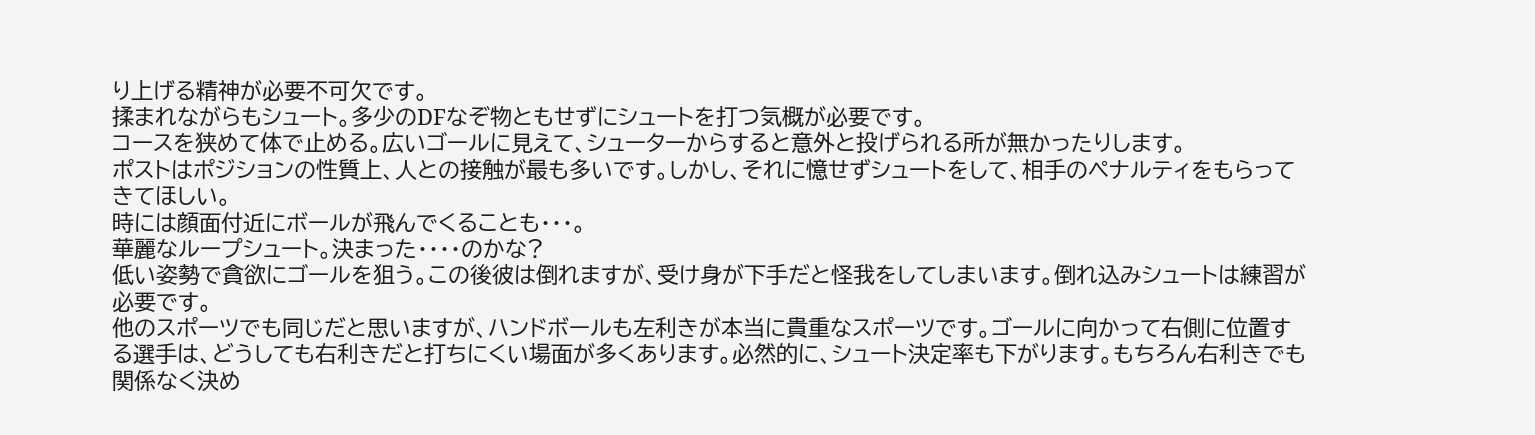り上げる精神が必要不可欠です。
揉まれながらもシュート。多少のDFなぞ物ともせずにシュートを打つ気概が必要です。
コースを狭めて体で止める。広いゴールに見えて、シューターからすると意外と投げられる所が無かったりします。
ポストはポジションの性質上、人との接触が最も多いです。しかし、それに憶せずシュートをして、相手のペナルティをもらってきてほしい。
時には顔面付近にボールが飛んでくることも・・・。
華麗なループシュート。決まった・・・・のかな?
低い姿勢で貪欲にゴールを狙う。この後彼は倒れますが、受け身が下手だと怪我をしてしまいます。倒れ込みシュートは練習が必要です。
他のスポーツでも同じだと思いますが、ハンドボールも左利きが本当に貴重なスポーツです。ゴールに向かって右側に位置する選手は、どうしても右利きだと打ちにくい場面が多くあります。必然的に、シュート決定率も下がります。もちろん右利きでも関係なく決め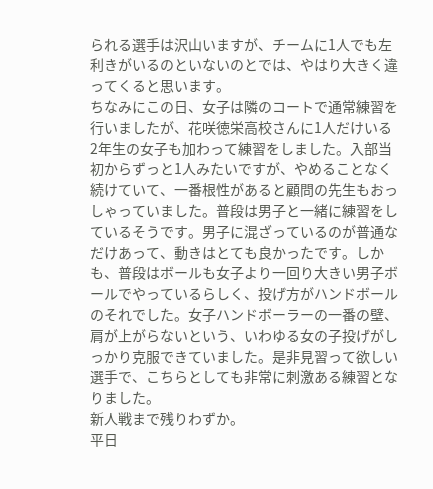られる選手は沢山いますが、チームに1人でも左利きがいるのといないのとでは、やはり大きく違ってくると思います。
ちなみにこの日、女子は隣のコートで通常練習を行いましたが、花咲徳栄高校さんに1人だけいる2年生の女子も加わって練習をしました。入部当初からずっと1人みたいですが、やめることなく続けていて、一番根性があると顧問の先生もおっしゃっていました。普段は男子と一緒に練習をしているそうです。男子に混ざっているのが普通なだけあって、動きはとても良かったです。しかも、普段はボールも女子より一回り大きい男子ボールでやっているらしく、投げ方がハンドボールのそれでした。女子ハンドボーラーの一番の壁、肩が上がらないという、いわゆる女の子投げがしっかり克服できていました。是非見習って欲しい選手で、こちらとしても非常に刺激ある練習となりました。
新人戦まで残りわずか。
平日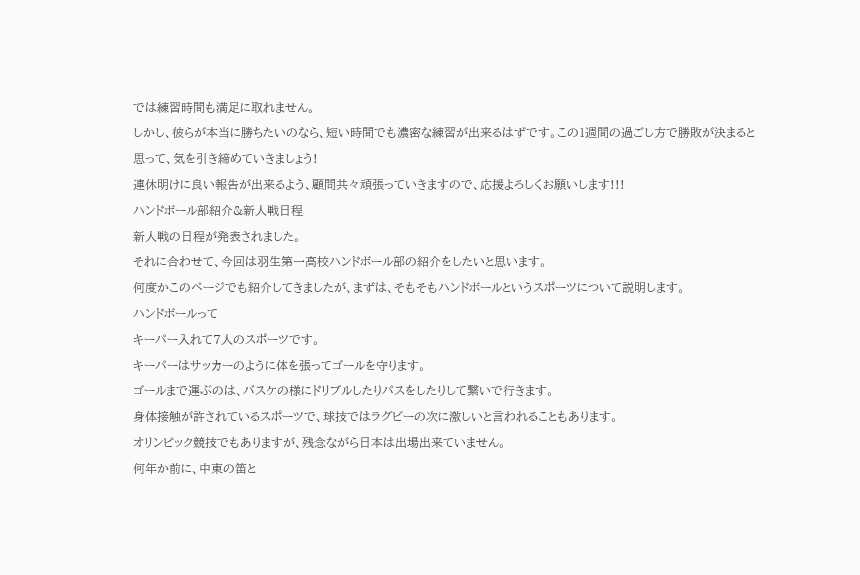では練習時間も満足に取れません。
しかし、彼らが本当に勝ちたいのなら、短い時間でも濃密な練習が出来るはずです。この1週間の過ごし方で勝敗が決まると思って、気を引き締めていきましょう!
連休明けに良い報告が出来るよう、顧問共々頑張っていきますので、応援よろしくお願いします!!!
ハンドボール部紹介&新人戦日程
新人戦の日程が発表されました。
それに合わせて、今回は羽生第一高校ハンドボール部の紹介をしたいと思います。
何度かこのページでも紹介してきましたが、まずは、そもそもハンドボールというスポーツについて説明します。
ハンドボールって
キーパー入れて7人のスポーツです。
キーパーはサッカーのように体を張ってゴールを守ります。
ゴールまで運ぶのは、バスケの様にドリブルしたりパスをしたりして繋いで行きます。
身体接触が許されているスポーツで、球技ではラグビーの次に激しいと言われることもあります。
オリンピック競技でもありますが、残念ながら日本は出場出来ていません。
何年か前に、中東の笛と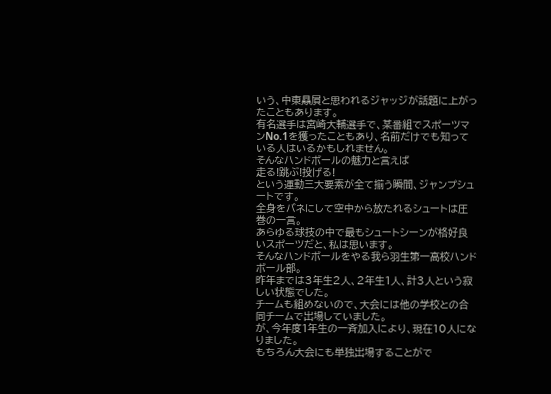いう、中東贔屓と思われるジャッジが話題に上がったこともあります。
有名選手は宮崎大輔選手で、某番組でスポーツマンNo.1を獲ったこともあり、名前だけでも知っている人はいるかもしれません。
そんなハンドボールの魅力と言えば
走る!跳ぶ!投げる!
という運動三大要素が全て揃う瞬間、ジャンプシュートです。
全身をバネにして空中から放たれるシュートは圧巻の一言。
あらゆる球技の中で最もシュートシーンが格好良いスポーツだと、私は思います。
そんなハンドボールをやる我ら羽生第一高校ハンドボール部。
昨年までは3年生2人、2年生1人、計3人という寂しい状態でした。
チームも組めないので、大会には他の学校との合同チームで出場していました。
が、今年度1年生の一斉加入により、現在10人になりました。
もちろん大会にも単独出場することがで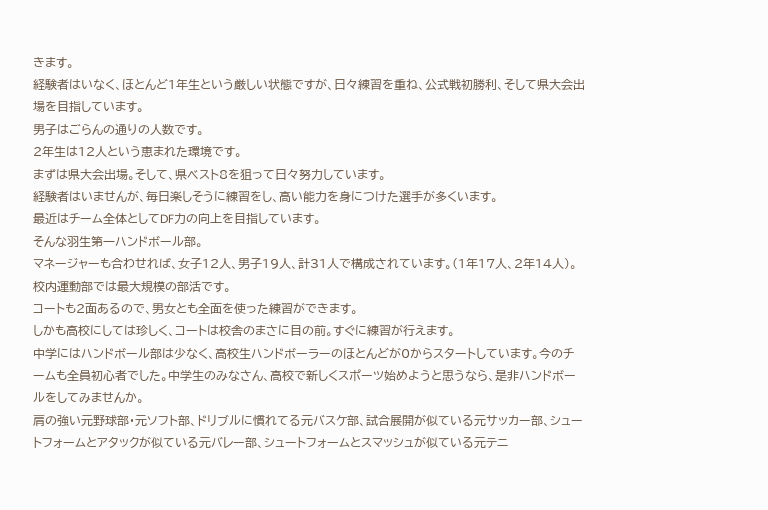きます。
経験者はいなく、ほとんど1年生という厳しい状態ですが、日々練習を重ね、公式戦初勝利、そして県大会出場を目指しています。
男子はごらんの通りの人数です。
2年生は12人という恵まれた環境です。
まずは県大会出場。そして、県ベスト8を狙って日々努力しています。
経験者はいませんが、毎日楽しそうに練習をし、高い能力を身につけた選手が多くいます。
最近はチーム全体としてDF力の向上を目指しています。
そんな羽生第一ハンドボール部。
マネージャーも合わせれば、女子12人、男子19人、計31人で構成されています。(1年17人、2年14人)。
校内運動部では最大規模の部活です。
コートも2面あるので、男女とも全面を使った練習ができます。
しかも高校にしては珍しく、コートは校舎のまさに目の前。すぐに練習が行えます。
中学にはハンドボール部は少なく、高校生ハンドボーラーのほとんどが0からスタートしています。今のチームも全員初心者でした。中学生のみなさん、高校で新しくスポーツ始めようと思うなら、是非ハンドボールをしてみませんか。
肩の強い元野球部・元ソフト部、ドリブルに慣れてる元バスケ部、試合展開が似ている元サッカー部、シュートフォームとアタックが似ている元バレー部、シュートフォームとスマッシュが似ている元テニ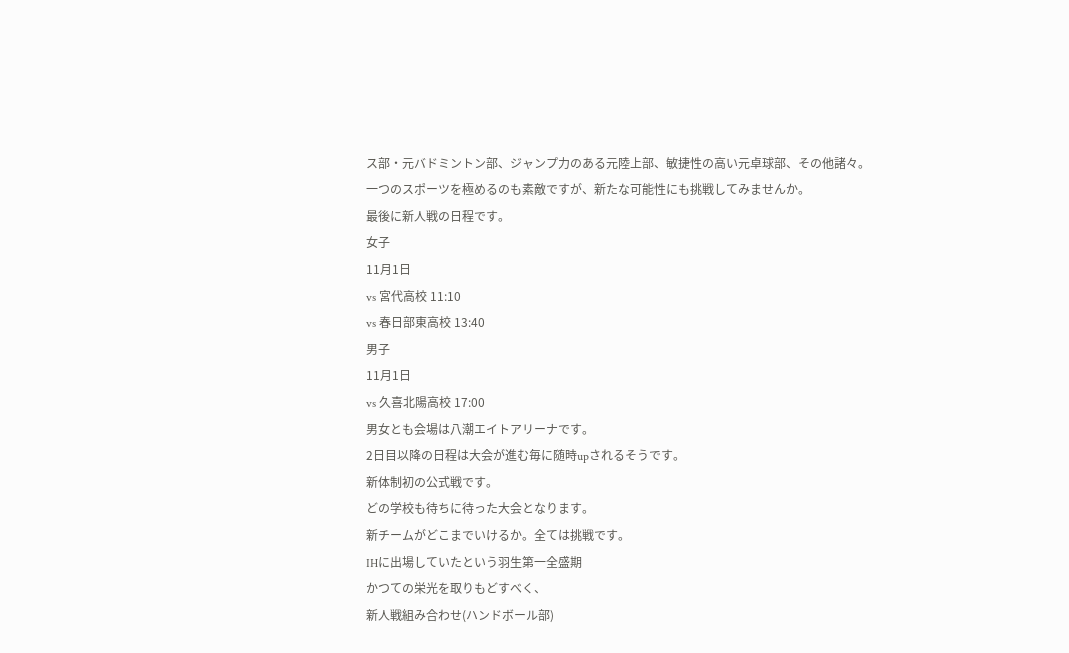ス部・元バドミントン部、ジャンプ力のある元陸上部、敏捷性の高い元卓球部、その他諸々。
一つのスポーツを極めるのも素敵ですが、新たな可能性にも挑戦してみませんか。
最後に新人戦の日程です。
女子
11月1日
vs 宮代高校 11:10
vs 春日部東高校 13:40
男子
11月1日
vs 久喜北陽高校 17:00
男女とも会場は八潮エイトアリーナです。
2日目以降の日程は大会が進む毎に随時upされるそうです。
新体制初の公式戦です。
どの学校も待ちに待った大会となります。
新チームがどこまでいけるか。全ては挑戦です。
IHに出場していたという羽生第一全盛期
かつての栄光を取りもどすべく、
新人戦組み合わせ(ハンドボール部)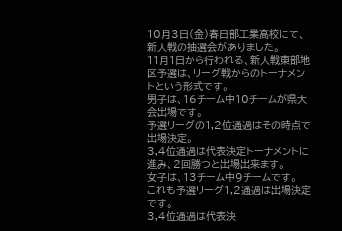10月3日(金)春日部工業高校にて、新人戦の抽選会がありました。
11月1日から行われる、新人戦東部地区予選は、リーグ戦からのトーナメントという形式です。
男子は、16チーム中10チームが県大会出場です。
予選リーグの1,2位通過はその時点で出場決定。
3,4位通過は代表決定トーナメントに進み、2回勝つと出場出来ます。
女子は、13チーム中9チームです。
これも予選リーグ1,2通過は出場決定です。
3,4位通過は代表決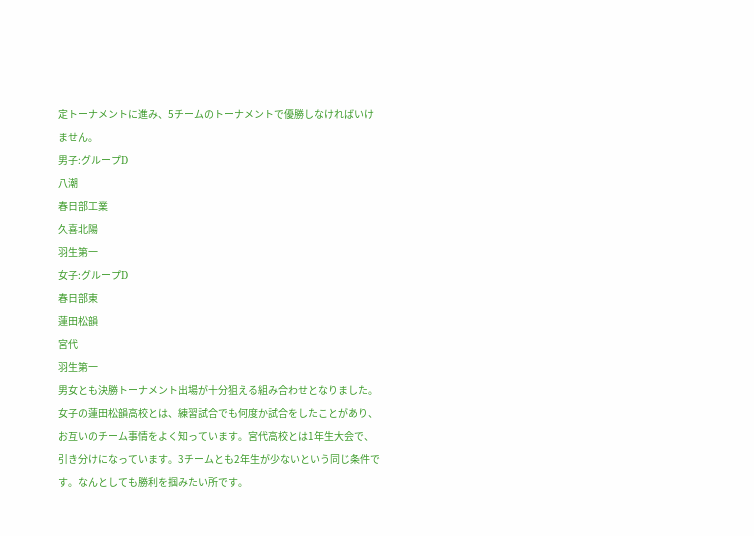定トーナメントに進み、5チームのトーナメントで優勝しなければいけません。
男子:グループD
八潮
春日部工業
久喜北陽
羽生第一
女子:グループD
春日部東
蓮田松韻
宮代
羽生第一
男女とも決勝トーナメント出場が十分狙える組み合わせとなりました。
女子の蓮田松韻高校とは、練習試合でも何度か試合をしたことがあり、お互いのチーム事情をよく知っています。宮代高校とは1年生大会で、引き分けになっています。3チームとも2年生が少ないという同じ条件です。なんとしても勝利を掴みたい所です。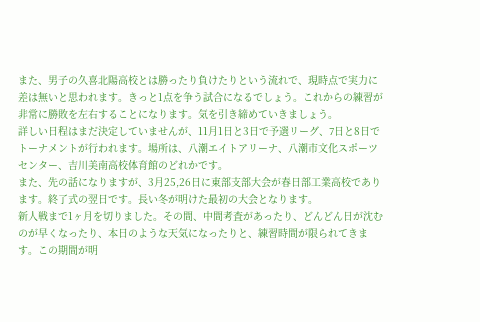また、男子の久喜北陽高校とは勝ったり負けたりという流れで、現時点で実力に差は無いと思われます。きっと1点を争う試合になるでしょう。これからの練習が非常に勝敗を左右することになります。気を引き締めていきましょう。
詳しい日程はまだ決定していませんが、11月1日と3日で予選リーグ、7日と8日でトーナメントが行われます。場所は、八潮エイトアリーナ、八潮市文化スポーツセンター、吉川美南高校体育館のどれかです。
また、先の話になりますが、3月25,26日に東部支部大会が春日部工業高校であります。終了式の翌日です。長い冬が明けた最初の大会となります。
新人戦まで1ヶ月を切りました。その間、中間考査があったり、どんどん日が沈むのが早くなったり、本日のような天気になったりと、練習時間が限られてきます。この期間が明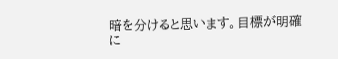暗を分けると思います。目標が明確に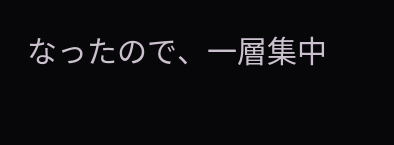なったので、一層集中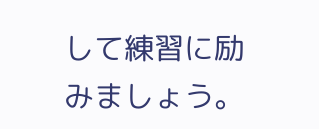して練習に励みましょう。